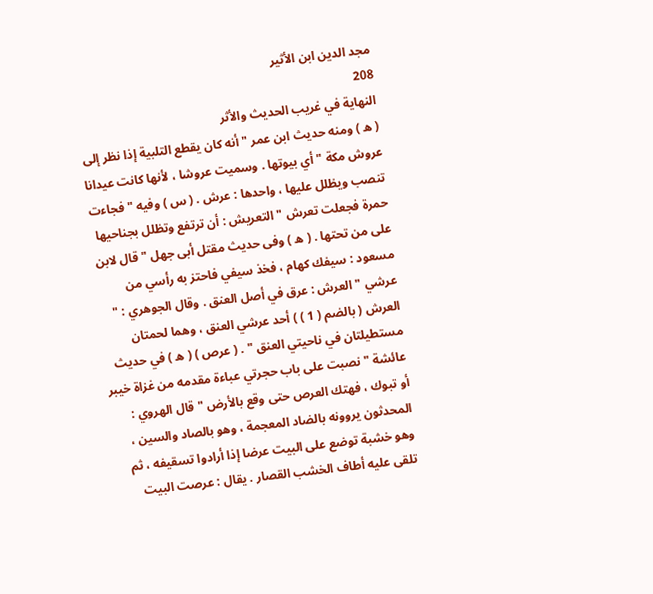مجد الدين ابن الأثير
208
النهاية في غريب الحديث والأثر
( ه ) ومنه حديث ابن عمر " أنه كان يقطع التلبية إذا نظر إلى عروش مكة " أي بيوتها . وسميت عروشا ، لأنها كانت عيدانا تنصب ويظلل عليها ، واحدها : عرش . ( س ) وفيه " فجاءت حمرة فجعلت تعرش " التعريش : أن ترتفع وتظلل بجناحيها على من تحتها . ( ه ) وفى حديث مقتل أبى جهل " قال لابن مسعود : سيفك كهام ، فخذ سيفي فاحتز به رأسي من عرشي " العرش : عرق في أصل العنق . وقال الجوهري : " العرش ( بالضم ( 1 ) ) أحد عرشي العنق ، وهما لحمتان مستطيلتان في ناحيتي العنق " . ( عرص ) ( ه ) في حديث عائشة " نصبت على باب حجرتي عباءة مقدمه من غزاة خيبر أو تبوك ، فهتك العرص حتى وقع بالأرض " قال الهروي : المحدثون يروونه بالضاد المعجمة ، وهو بالصاد والسين ، وهو خشبة توضع على البيت عرضا إذا أرادوا تسقيفه ، ثم تلقى عليه أطاف الخشب القصار . يقال : عرصت البيت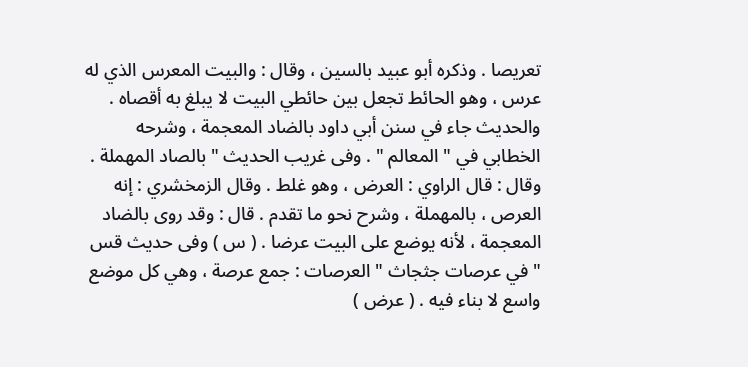تعريصا . وذكره أبو عبيد بالسين ، وقال : والبيت المعرس الذي له عرس ، وهو الحائط تجعل بين حائطي البيت لا يبلغ به أقصاه . والحديث جاء في سنن أبي داود بالضاد المعجمة ، وشرحه الخطابي في " المعالم " . وفى غريب الحديث " بالصاد المهملة . وقال : قال الراوي : العرض ، وهو غلط . وقال الزمخشري : إنه العرص ، بالمهملة ، وشرح نحو ما تقدم . قال : وقد روى بالضاد المعجمة ، لأنه يوضع على البيت عرضا . ( س ) وفى حديث قس " في عرصات جثجاث " العرصات : جمع عرصة ، وهي كل موضع واسع لا بناء فيه . ( عرض )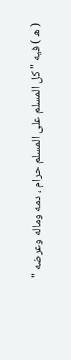( ه ) فيه " كل المسلم على المسلم حرام ، دمه وماله وعرضه "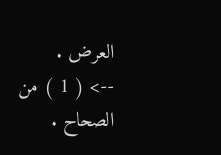العرض .
--> ( 1 ) من الصحاح .